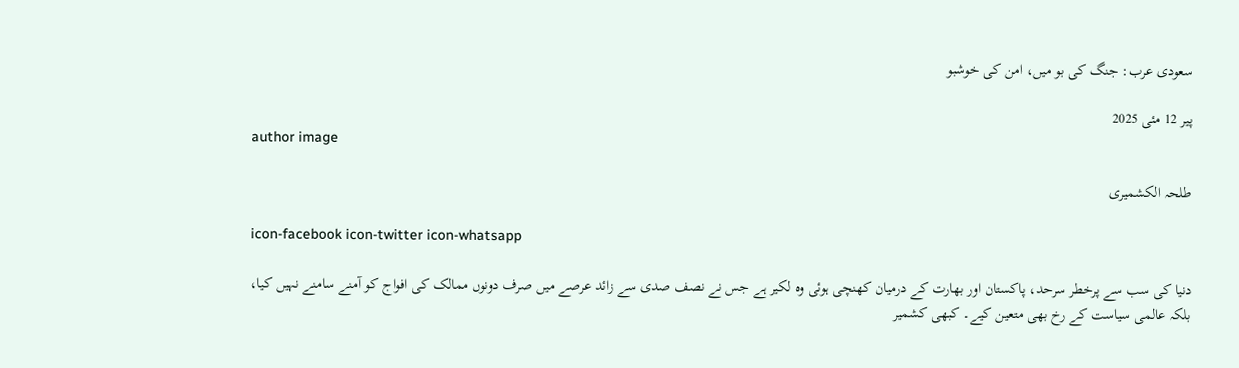سعودی عرب: جنگ کی بو میں، امن کی خوشبو

پیر 12 مئی 2025
author image

طلحہ الکشمیری

icon-facebook icon-twitter icon-whatsapp

دنیا کی سب سے پرخطر سرحد، پاکستان اور بھارت کے درمیان کھنچی ہوئی وہ لکیر ہے جس نے نصف صدی سے زائد عرصے میں صرف دونوں ممالک کی افواج کو آمنے سامنے نہیں کیا، بلکہ عالمی سیاست کے رخ بھی متعین کیے۔ کبھی کشمیر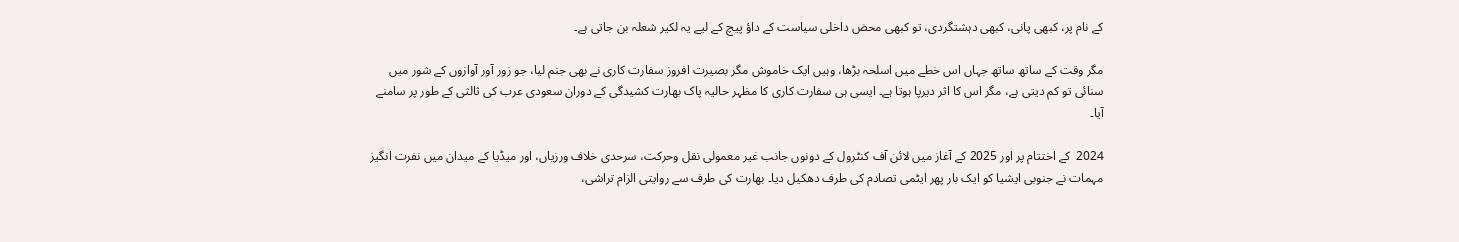کے نام پر، کبھی پانی، کبھی دہشتگردی، تو کبھی محض داخلی سیاست کے داؤ پیچ کے لیے یہ لکیر شعلہ بن جاتی ہے۔

مگر وقت کے ساتھ ساتھ جہاں اس خطے میں اسلحہ بڑھا، وہیں ایک خاموش مگر بصیرت افروز سفارت کاری نے بھی جنم لیا، جو زور آور آوازوں کے شور میں سنائی تو کم دیتی ہے، مگر اس کا اثر دیرپا ہوتا ہے۔ ایسی ہی سفارت کاری کا مظہر حالیہ پاک بھارت کشیدگی کے دوران سعودی عرب کی ثالثی کے طور پر سامنے آیا۔

2024  کے اختتام پر اور 2025 کے آغاز میں لائن آف کنٹرول کے دونوں جانب غیر معمولی نقل وحرکت، سرحدی خلاف ورزیاں، اور میڈیا کے میدان میں نفرت انگیز مہمات نے جنوبی ایشیا کو ایک بار پھر ایٹمی تصادم کی طرف دھکیل دیا۔ بھارت کی طرف سے روایتی الزام تراشی،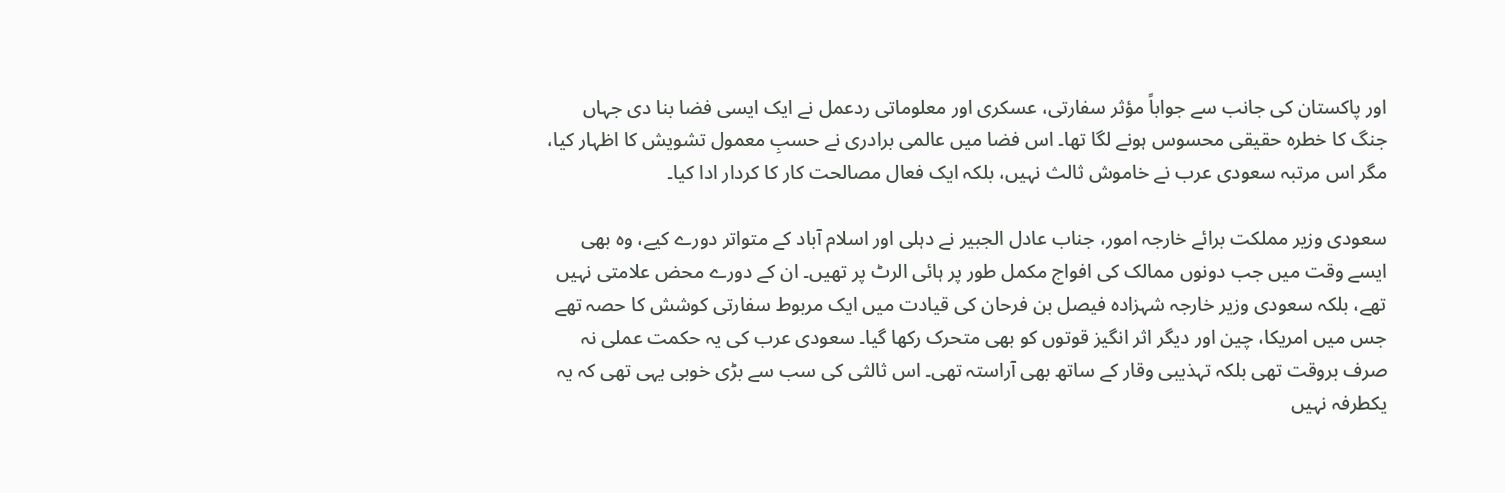اور پاکستان کی جانب سے جواباً مؤثر سفارتی، عسکری اور معلوماتی ردعمل نے ایک ایسی فضا بنا دی جہاں جنگ کا خطرہ حقیقی محسوس ہونے لگا تھا۔ اس فضا میں عالمی برادری نے حسبِ معمول تشویش کا اظہار کیا، مگر اس مرتبہ سعودی عرب نے خاموش ثالث نہیں، بلکہ ایک فعال مصالحت کار کا کردار ادا کیا۔

سعودی وزیر مملکت برائے خارجہ امور، جناب عادل الجبیر نے دہلی اور اسلام آباد کے متواتر دورے کیے، وہ بھی ایسے وقت میں جب دونوں ممالک کی افواج مکمل طور پر ہائی الرٹ پر تھیں۔ ان کے دورے محض علامتی نہیں تھے، بلکہ سعودی وزیر خارجہ شہزادہ فیصل بن فرحان کی قیادت میں ایک مربوط سفارتی کوشش کا حصہ تھے جس میں امریکا، چین اور دیگر اثر انگیز قوتوں کو بھی متحرک رکھا گیا۔ سعودی عرب کی یہ حکمت عملی نہ صرف بروقت تھی بلکہ تہذیبی وقار کے ساتھ بھی آراستہ تھی۔ اس ثالثی کی سب سے بڑی خوبی یہی تھی کہ یہ یکطرفہ نہیں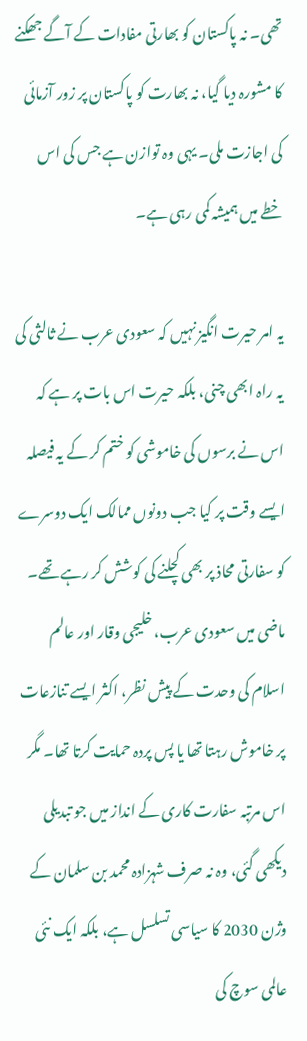تھی۔ نہ پاکستان کو بھارتی مفادات کے آگے جھکنے کا مشورہ دیا گیا، نہ بھارت کو پاکستان پر زور آزمائی کی اجازت ملی۔ یہی وہ توازن ہے جس کی اس خطے میں ہمیشہ کمی رہی ہے۔

یہ امر حیرت انگیز نہیں کہ سعودی عرب نے ثالثی کی یہ راہ ابھی چنی، بلکہ حیرت اس بات پر ہے کہ اس نے برسوں کی خاموشی کو ختم کر کے یہ فیصلہ ایسے وقت پر کیا جب دونوں ممالک ایک دوسرے کو سفارتی محاذ پر بھی کچلنے کی کوشش کر رہے تھے۔ ماضی میں سعودی عرب، خلیجی وقار اور عالم اسلام کی وحدت کے پیش نظر، اکثر ایسے تنازعات پر خاموش رہتا تھا یا پس پردہ حمایت کرتا تھا۔ مگر اس مرتبہ سفارت کاری کے انداز میں جو تبدیلی دیکھی گئی، وہ نہ صرف شہزادہ محمد بن سلمان کے وژن 2030 کا سیاسی تسلسل ہے، بلکہ ایک نئی عالمی سوچ کی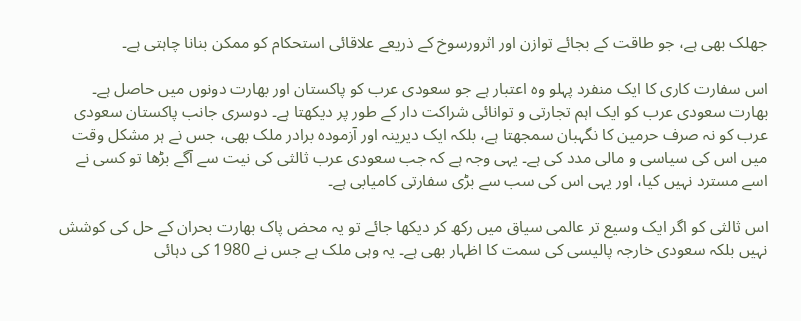جھلک بھی ہے، جو طاقت کے بجائے توازن اور اثرورسوخ کے ذریعے علاقائی استحکام کو ممکن بنانا چاہتی ہے۔

اس سفارت کاری کا ایک منفرد پہلو وہ اعتبار ہے جو سعودی عرب کو پاکستان اور بھارت دونوں میں حاصل ہے۔ بھارت سعودی عرب کو ایک اہم تجارتی و توانائی شراکت دار کے طور پر دیکھتا ہے۔ دوسری جانب پاکستان سعودی عرب کو نہ صرف حرمین کا نگہبان سمجھتا ہے، بلکہ ایک دیرینہ اور آزمودہ برادر ملک بھی، جس نے ہر مشکل وقت میں اس کی سیاسی و مالی مدد کی ہے۔ یہی وجہ ہے کہ جب سعودی عرب ثالثی کی نیت سے آگے بڑھا تو کسی نے اسے مسترد نہیں کیا، اور یہی اس کی سب سے بڑی سفارتی کامیابی ہے۔

اس ثالثی کو اگر ایک وسیع تر عالمی سیاق میں رکھ کر دیکھا جائے تو یہ محض پاک بھارت بحران کے حل کی کوشش نہیں بلکہ سعودی خارجہ پالیسی کی سمت کا اظہار بھی ہے۔ یہ وہی ملک ہے جس نے 1980 کی دہائی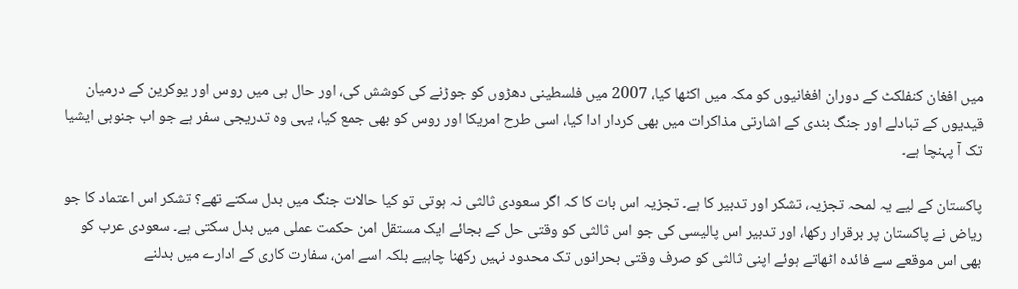میں افغان کنفلکٹ کے دوران افغانیوں کو مکہ میں اکٹھا کیا، 2007 میں فلسطینی دھڑوں کو جوڑنے کی کوشش کی، اور حال ہی میں روس اور یوکرین کے درمیان قیدیوں کے تبادلے اور جنگ بندی کے اشارتی مذاکرات میں بھی کردار ادا کیا، اسی طرح امریکا اور روس کو بھی جمع کیا، یہی وہ تدریجی سفر ہے جو اب جنوبی ایشیا تک آ پہنچا ہے۔

پاکستان کے لیے یہ لمحہ تجزیہ، تشکر اور تدبیر کا ہے۔ تجزیہ اس بات کا کہ اگر سعودی ثالثی نہ ہوتی تو کیا حالات جنگ میں بدل سکتے تھے؟ تشکر اس اعتماد کا جو ریاض نے پاکستان پر برقرار رکھا، اور تدبیر اس پالیسی کی جو اس ثالثی کو وقتی حل کے بجائے ایک مستقل امن حکمت عملی میں بدل سکتی ہے۔ سعودی عرب کو بھی اس موقعے سے فائدہ اٹھاتے ہوئے اپنی ثالثی کو صرف وقتی بحرانوں تک محدود نہیں رکھنا چاہیے بلکہ اسے امن، سفارت کاری کے ادارے میں بدلنے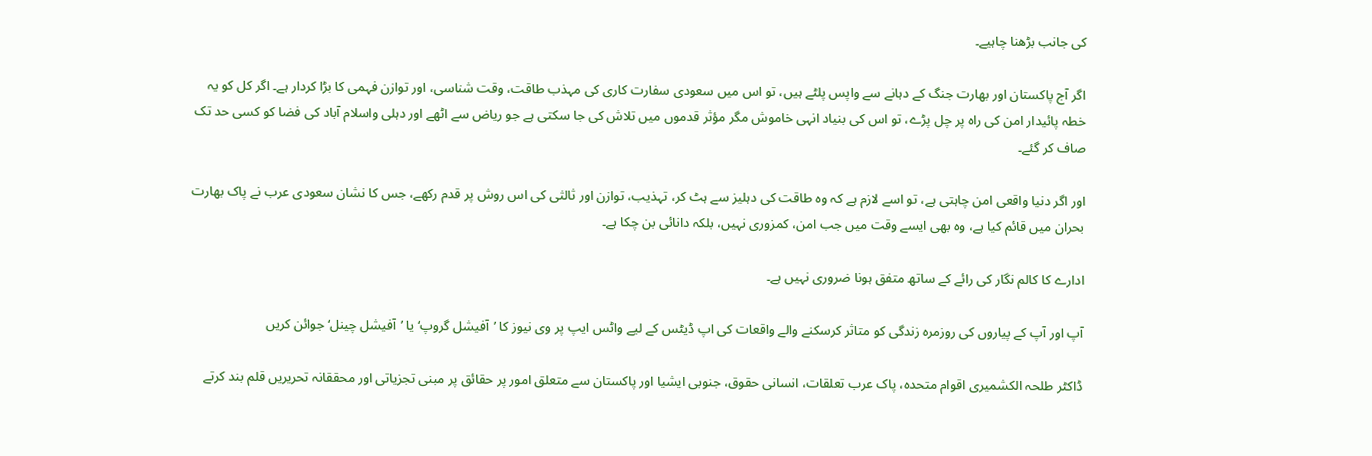کی جانب بڑھنا چاہیے۔

اگر آج پاکستان اور بھارت جنگ کے دہانے سے واپس پلٹے ہیں، تو اس میں سعودی سفارت کاری کی مہذب طاقت، وقت شناسی، اور توازن فہمی کا بڑا کردار ہے۔ اگر کل کو یہ خطہ پائیدار امن کی راہ پر چل پڑے، تو اس کی بنیاد انہی خاموش مگر مؤثر قدموں میں تلاش کی جا سکتی ہے جو ریاض سے اٹھے اور دہلی واسلام آباد کی فضا کو کسی حد تک صاف کر گئے۔

اور اگر دنیا واقعی امن چاہتی ہے، تو اسے لازم ہے کہ وہ طاقت کی دہلیز سے ہٹ کر، تہذیب، توازن اور ثالثی کی اس روش پر قدم رکھے، جس کا نشان سعودی عرب نے پاک بھارت بحران میں قائم کیا ہے، وہ بھی ایسے وقت میں جب امن، کمزوری نہیں، بلکہ دانائی بن چکا ہے۔

ادارے کا کالم نگار کی رائے کے ساتھ متفق ہونا ضروری نہیں ہے۔

آپ اور آپ کے پیاروں کی روزمرہ زندگی کو متاثر کرسکنے والے واقعات کی اپ ڈیٹس کے لیے واٹس ایپ پر وی نیوز کا ’آفیشل گروپ‘ یا ’آفیشل چینل‘ جوائن کریں

ڈاکٹر طلحہ الکشمیری اقوام متحدہ، پاک عرب تعلقات، انسانی حقوق، جنوبی ایشیا اور پاکستان سے متعلق امور پر حقائق پر مبنی تجزیاتی اور محققانہ تحریریں قلم بند کرتے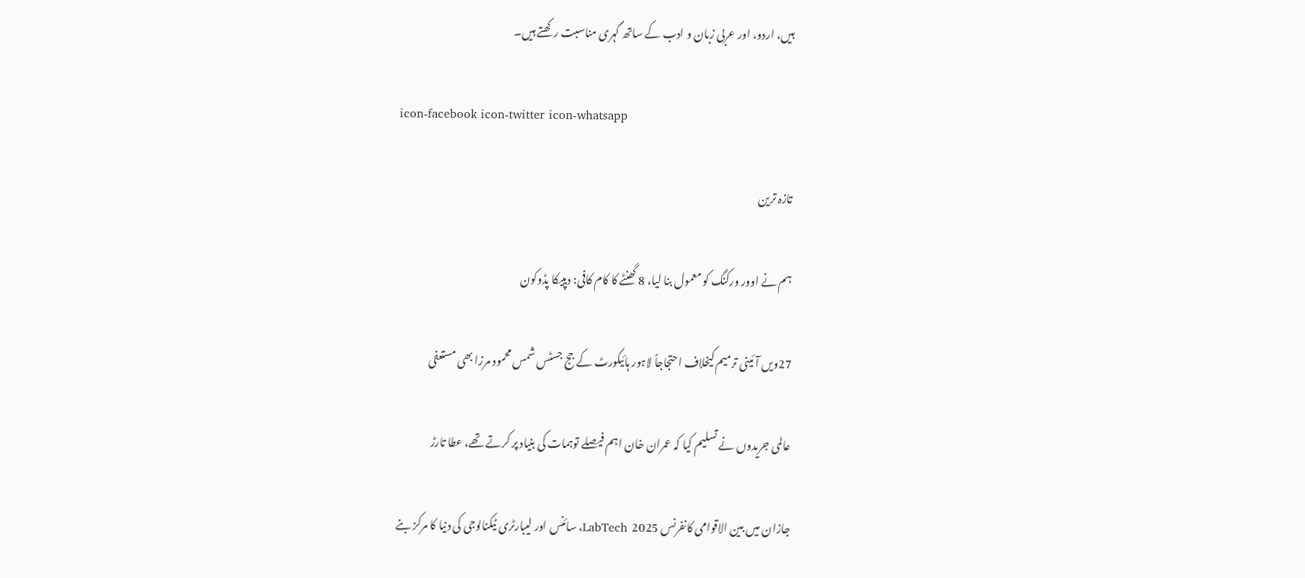ہیں، اردو، اور عربی زبان و ادب کے ساتھ گہری مناسبت رکھتے ہیں۔

icon-facebook icon-twitter icon-whatsapp

تازہ ترین

ہم نے اوور ورکنگ کو معمول بنا لیا، 8 گھنٹے کا کام کافی: دیپیکا پڈوکون

27ویں آئینی ترمیم کیخلاف احتجاجاً لاہور ہائیکورٹ کے جج جسٹس شمس محمود مرزا بھی مستعفی

عالمی جریدوں نے تسلیم کیا کہ عمران خان اہم فیصلے توہمات کی بنیاد پر کرتے تھے، عطا تارڑ

جازان میں بین الاقوامی کانفرنس LabTech 2025، سائنس اور لیبارٹری ٹیکنالوجی کی دنیا کا مرکز بنے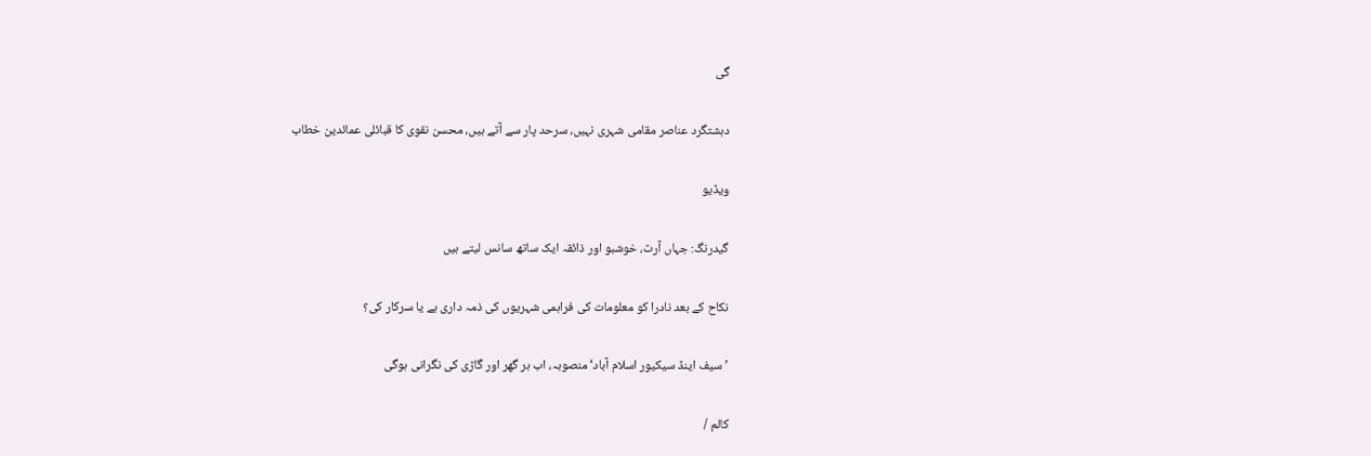گی

دہشتگرد عناصر مقامی شہری نہیں، سرحد پار سے آتے ہیں، محسن نقوی کا قبائلی عمائدین خطاب

ویڈیو

گیدرنگ: جہاں آرٹ، خوشبو اور ذائقہ ایک ساتھ سانس لیتے ہیں

نکاح کے بعد نادرا کو معلومات کی فراہمی شہریوں کی ذمہ داری ہے یا سرکار کی؟

’سیف اینڈ سیکیور اسلام آباد‘ منصوبہ، اب ہر گھر اور گاڑی کی نگرانی ہوگی

کالم /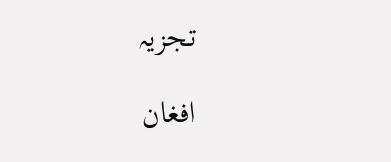تجزیہ

افغان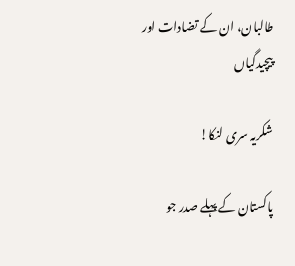طالبان، ان کے تضادات اور پیچیدگیاں

شکریہ سری لنکا!

پاکستان کے پہلے صدر جو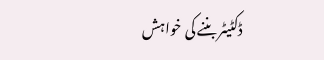ڈکٹیٹر بننے کی خواہش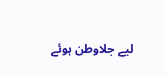لیے جلاوطن ہوئے